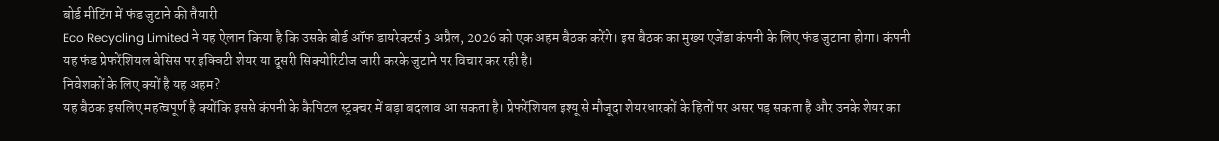बोर्ड मीटिंग में फंड जुटाने की तैयारी
Eco Recycling Limited ने यह ऐलान किया है कि उसके बोर्ड ऑफ डायरेक्टर्स 3 अप्रैल, 2026 को एक अहम बैठक करेंगे। इस बैठक का मुख्य एजेंडा कंपनी के लिए फंड जुटाना होगा। कंपनी यह फंड प्रेफरेंशियल बेसिस पर इक्विटी शेयर या दूसरी सिक्योरिटीज जारी करके जुटाने पर विचार कर रही है।
निवेशकों के लिए क्यों है यह अहम?
यह बैठक इसलिए महत्वपूर्ण है क्योंकि इससे कंपनी के कैपिटल स्ट्रक्चर में बड़ा बदलाव आ सकता है। प्रेफरेंशियल इश्यू से मौजूदा शेयरधारकों के हितों पर असर पड़ सकता है और उनके शेयर का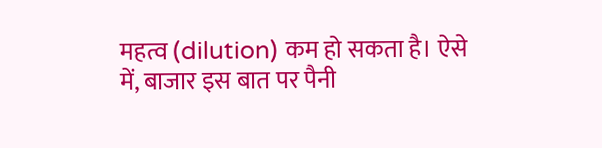महत्व (dilution) कम हो सकता है। ऐसे में, बाजार इस बात पर पैनी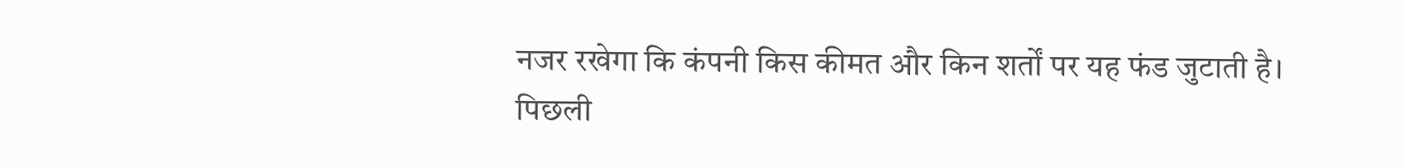नजर रखेगा कि कंपनी किस कीमत और किन शर्तों पर यह फंड जुटाती है।
पिछली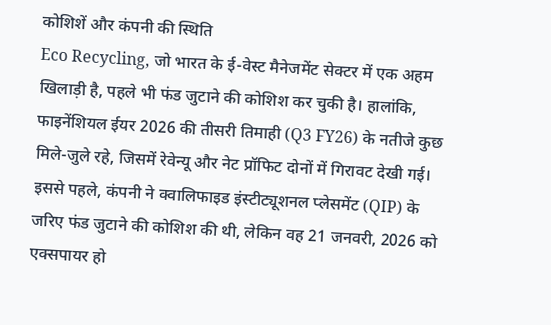कोशिशें और कंपनी की स्थिति
Eco Recycling, जो भारत के ई-वेस्ट मैनेजमेंट सेक्टर में एक अहम खिलाड़ी है, पहले भी फंड जुटाने की कोशिश कर चुकी है। हालांकि, फाइनेंशियल ईयर 2026 की तीसरी तिमाही (Q3 FY26) के नतीजे कुछ मिले-जुले रहे, जिसमें रेवेन्यू और नेट प्रॉफिट दोनों में गिरावट देखी गई। इससे पहले, कंपनी ने क्वालिफाइड इंस्टीट्यूशनल प्लेसमेंट (QIP) के जरिए फंड जुटाने की कोशिश की थी, लेकिन वह 21 जनवरी, 2026 को एक्सपायर हो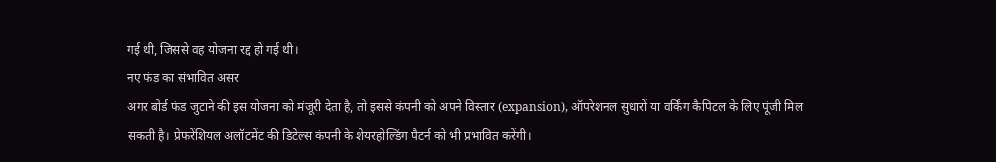गई थी, जिससे वह योजना रद्द हो गई थी।
नए फंड का संभावित असर
अगर बोर्ड फंड जुटाने की इस योजना को मंजूरी देता है, तो इससे कंपनी को अपने विस्तार (expansion), ऑपरेशनल सुधारों या वर्किंग कैपिटल के लिए पूंजी मिल सकती है। प्रेफरेंशियल अलॉटमेंट की डिटेल्स कंपनी के शेयरहोल्डिंग पैटर्न को भी प्रभावित करेंगी।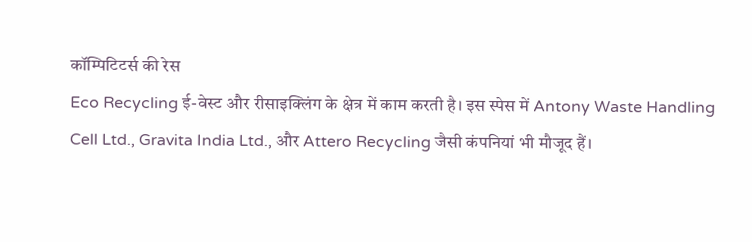कॉम्पिटिटर्स की रेस
Eco Recycling ई-वेस्ट और रीसाइक्लिंग के क्षेत्र में काम करती है। इस स्पेस में Antony Waste Handling Cell Ltd., Gravita India Ltd., और Attero Recycling जैसी कंपनियां भी मौजूद हैं।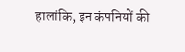हालांकि, इन कंपनियों की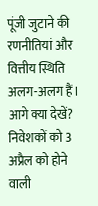पूंजी जुटाने की रणनीतियां और वित्तीय स्थिति अलग-अलग हैं।
आगे क्या देखें?
निवेशकों को 3 अप्रैल को होने वाली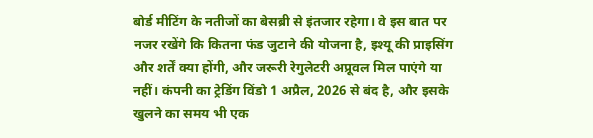बोर्ड मीटिंग के नतीजों का बेसब्री से इंतजार रहेगा। वे इस बात पर नजर रखेंगे कि कितना फंड जुटाने की योजना है, इश्यू की प्राइसिंग और शर्तें क्या होंगी, और जरूरी रेगुलेटरी अप्रूवल मिल पाएंगे या नहीं। कंपनी का ट्रेडिंग विंडो 1 अप्रैल, 2026 से बंद है, और इसके खुलने का समय भी एक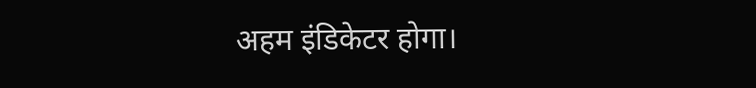अहम इंडिकेटर होगा।